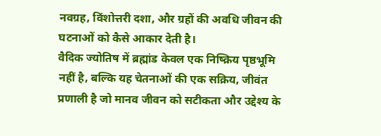नवग्रह, विंशोत्तरी दशा, और ग्रहों की अवधि जीवन की घटनाओं को कैसे आकार देती है।
वैदिक ज्योतिष में ब्रह्मांड केवल एक निष्क्रिय पृष्ठभूमि नहीं है, बल्कि यह चेतनाओं की एक सक्रिय, जीवंत प्रणाली है जो मानव जीवन को सटीकता और उद्देश्य के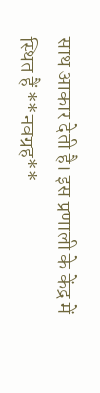साथ आकार देती है। इस प्रणाली के केंद्र में स्थित हैं **नवग्रह**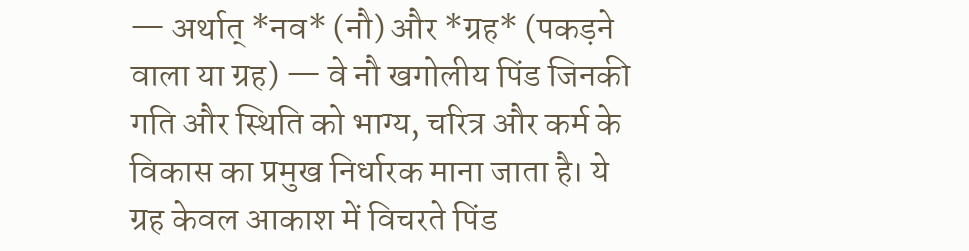— अर्थात् *नव* (नौ) और *ग्रह* (पकड़ने वाला या ग्रह) — वे नौ खगोलीय पिंड जिनकी गति और स्थिति को भाग्य, चरित्र और कर्म के विकास का प्रमुख निर्धारक माना जाता है। ये ग्रह केवल आकाश में विचरते पिंड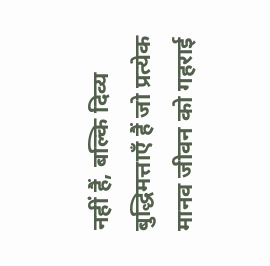नहीं हैं, बल्कि दिव्य बुद्धिमत्ताएँ हैं जो प्रत्येक मानव जीवन को गहराई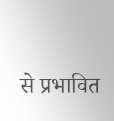से प्रभावित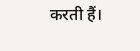करती हैं।